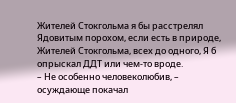Жителей Стокгольма я бы расстрелял Ядовитым порохом, если есть в природе, Жителей Стокгольма, всех до одного, Я б опрыскал ДДТ или чем-то вроде.
– Не особенно человеколюбив, – осуждающе покачал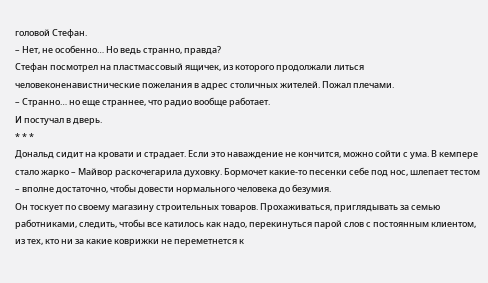головой Стефан.
– Нет, не особенно… Но ведь странно, правда?
Стефан посмотрел на пластмассовый ящичек, из которого продолжали литься человеконенавистнические пожелания в адрес столичных жителей. Пожал плечами.
– Странно… но еще страннее, что радио вообще работает.
И постучал в дверь.
* * *
Дональд сидит на кровати и страдает. Если это наваждение не кончится, можно сойти с ума. В кемпере стало жарко – Майвор раскочегарила духовку. Бормочет какие-то песенки себе под нос, шлепает тестом – вполне достаточно, чтобы довести нормального человека до безумия.
Он тоскует по своему магазину строительных товаров. Прохаживаться, приглядывать за семью работниками, следить, чтобы все катилось как надо, перекинуться парой слов с постоянным клиентом, из тех, кто ни за какие коврижки не переметнется к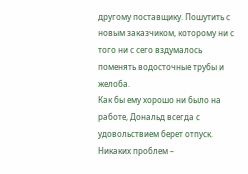другому поставщику. Пошутить с новым заказчиком, которому ни с того ни с сего вздумалось поменять водосточные трубы и желоба.
Как бы ему хорошо ни было на работе, Дональд всегда с удовольствием берет отпуск. Никаких проблем –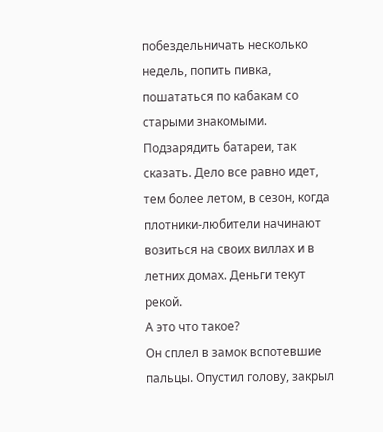побездельничать несколько недель, попить пивка, пошататься по кабакам со старыми знакомыми. Подзарядить батареи, так сказать. Дело все равно идет, тем более летом, в сезон, когда плотники-любители начинают возиться на своих виллах и в летних домах. Деньги текут рекой.
А это что такое?
Он сплел в замок вспотевшие пальцы. Опустил голову, закрыл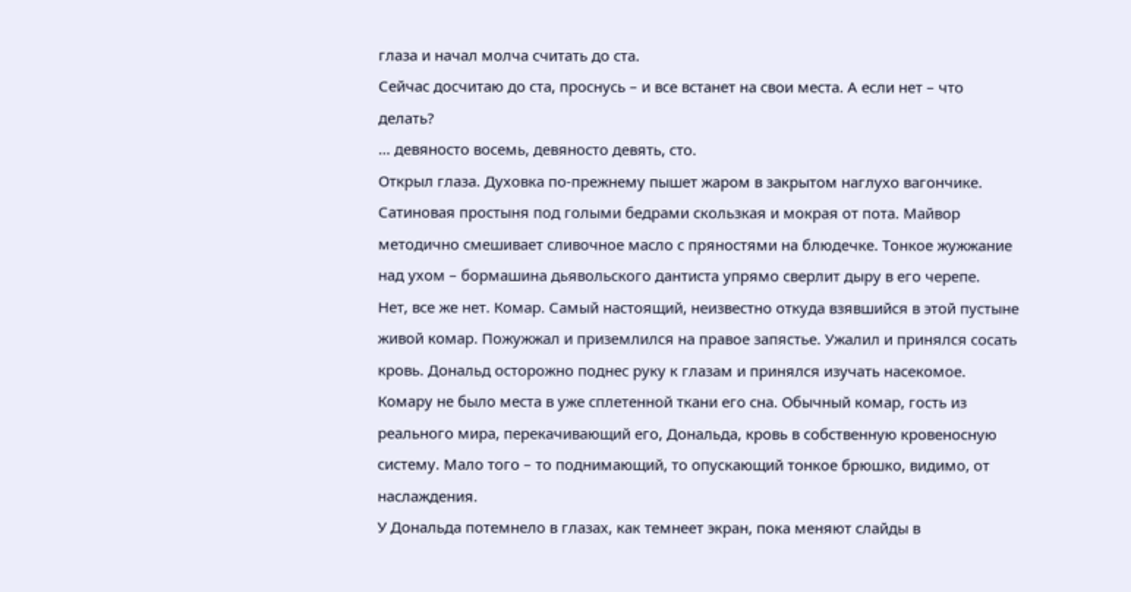глаза и начал молча считать до ста.
Сейчас досчитаю до ста, проснусь – и все встанет на свои места. А если нет – что делать?
… девяносто восемь, девяносто девять, сто.
Открыл глаза. Духовка по-прежнему пышет жаром в закрытом наглухо вагончике. Сатиновая простыня под голыми бедрами скользкая и мокрая от пота. Майвор методично смешивает сливочное масло с пряностями на блюдечке. Тонкое жужжание над ухом – бормашина дьявольского дантиста упрямо сверлит дыру в его черепе.
Нет, все же нет. Комар. Самый настоящий, неизвестно откуда взявшийся в этой пустыне живой комар. Пожужжал и приземлился на правое запястье. Ужалил и принялся сосать кровь. Дональд осторожно поднес руку к глазам и принялся изучать насекомое.
Комару не было места в уже сплетенной ткани его сна. Обычный комар, гость из реального мира, перекачивающий его, Дональда, кровь в собственную кровеносную систему. Мало того – то поднимающий, то опускающий тонкое брюшко, видимо, от наслаждения.
У Дональда потемнело в глазах, как темнеет экран, пока меняют слайды в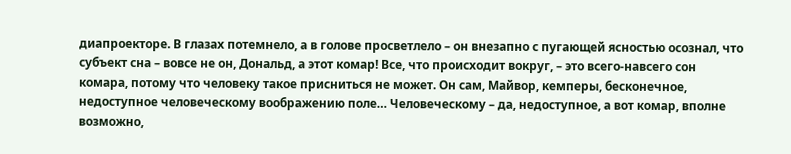диапроекторе. В глазах потемнело, а в голове просветлело – он внезапно с пугающей ясностью осознал, что субъект сна – вовсе не он, Дональд, а этот комар! Все, что происходит вокруг, – это всего-навсего сон комара, потому что человеку такое присниться не может. Он сам, Майвор, кемперы, бесконечное, недоступное человеческому воображению поле… Человеческому – да, недоступное, а вот комар, вполне возможно,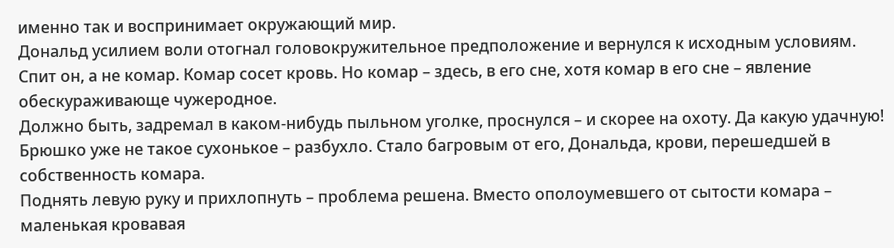именно так и воспринимает окружающий мир.
Дональд усилием воли отогнал головокружительное предположение и вернулся к исходным условиям.
Спит он, а не комар. Комар сосет кровь. Но комар – здесь, в его сне, хотя комар в его сне – явление обескураживающе чужеродное.
Должно быть, задремал в каком-нибудь пыльном уголке, проснулся – и скорее на охоту. Да какую удачную! Брюшко уже не такое сухонькое – разбухло. Стало багровым от его, Дональда, крови, перешедшей в собственность комара.
Поднять левую руку и прихлопнуть – проблема решена. Вместо ополоумевшего от сытости комара – маленькая кровавая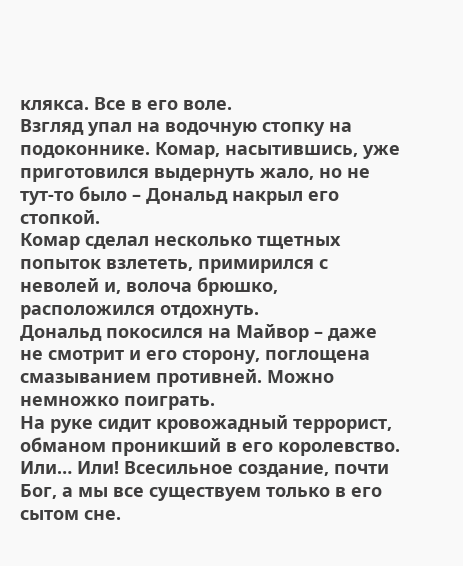клякса. Все в его воле.
Взгляд упал на водочную стопку на подоконнике. Комар, насытившись, уже приготовился выдернуть жало, но не тут-то было – Дональд накрыл его стопкой.
Комар сделал несколько тщетных попыток взлететь, примирился с неволей и, волоча брюшко, расположился отдохнуть.
Дональд покосился на Майвор – даже не смотрит и его сторону, поглощена смазыванием противней. Можно немножко поиграть.
На руке сидит кровожадный террорист, обманом проникший в его королевство. Или… Или! Всесильное создание, почти Бог, а мы все существуем только в его сытом сне.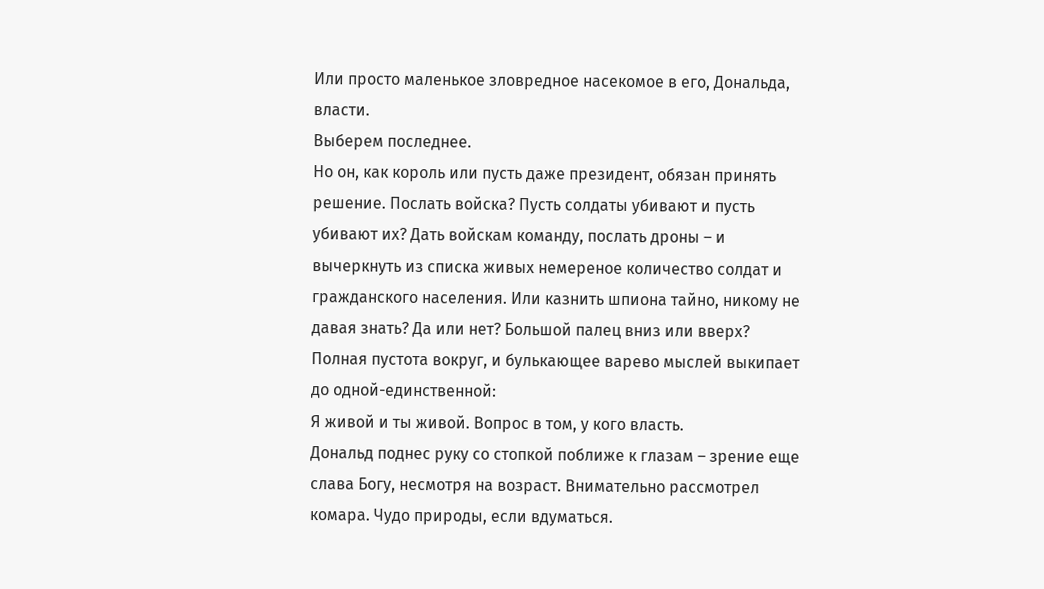Или просто маленькое зловредное насекомое в его, Дональда, власти.
Выберем последнее.
Но он, как король или пусть даже президент, обязан принять решение. Послать войска? Пусть солдаты убивают и пусть убивают их? Дать войскам команду, послать дроны – и вычеркнуть из списка живых немереное количество солдат и гражданского населения. Или казнить шпиона тайно, никому не давая знать? Да или нет? Большой палец вниз или вверх?
Полная пустота вокруг, и булькающее варево мыслей выкипает до одной-единственной:
Я живой и ты живой. Вопрос в том, у кого власть.
Дональд поднес руку со стопкой поближе к глазам – зрение еще слава Богу, несмотря на возраст. Внимательно рассмотрел комара. Чудо природы, если вдуматься.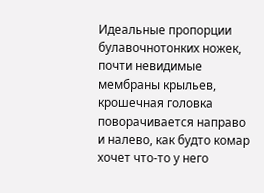Идеальные пропорции булавочнотонких ножек, почти невидимые мембраны крыльев, крошечная головка поворачивается направо и налево, как будто комар хочет что-то у него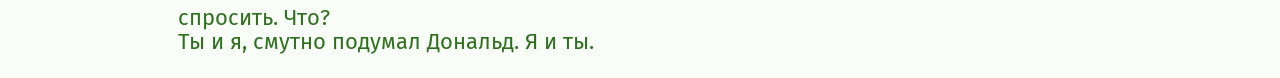спросить. Что?
Ты и я, смутно подумал Дональд. Я и ты.